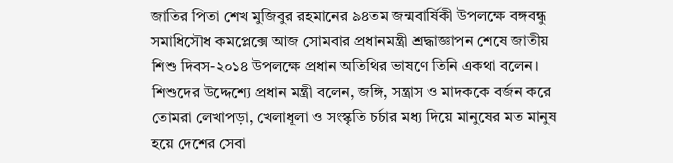জাতির পিতা শেখ মুজিবুর রহমানের ৯৪তম জন্মবার্ষিকী উপলক্ষে বঙ্গবন্ধু সমাধিসৌধ কমপ্লেক্সে আজ সোমবার প্রধানমন্ত্রী শ্রদ্ধাজ্ঞাপন শেষে জাতীয় শিশু দিবস-২০১৪ উপলক্ষে প্রধান অতিথির ভাষণে তিনি একথা বলেন।
শিশুদের উদ্দেশ্যে প্রধান মন্ত্রী বলেন, জঙ্গি, সন্ত্রাস ও মাদককে বর্জন করে তোমরা লেখাপড়া, খেলাধূলা ও সংস্কৃতি চর্চার মধ্য দিয়ে মানুষের মত মানুষ হয়ে দেশের সেবা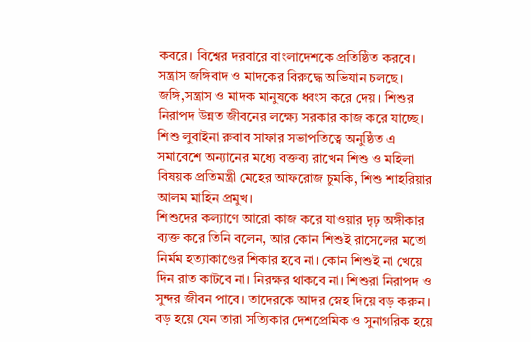কবরে। বিশ্বের দরবারে বাংলাদেশকে প্রতিষ্ঠিত করবে। সন্ত্রাস জঙ্গিবাদ ও মাদকের বিরুদ্ধে অভিযান চলছে। জঙ্গি,সন্ত্রাস ও মাদক মানুষকে ধ্বংস করে দেয়। শিশুর নিরাপদ উন্নত জীবনের লক্ষ্যে সরকার কাজ করে যাচ্ছে।
শিশু লুবাইনা রুবাব সাফার সভাপতিত্বে অনুষ্ঠিত এ সমাবেশে অন্যানের মধ্যে বক্তব্য রাখেন শিশু ও মহিলা বিষয়ক প্রতিমন্ত্রী মেহের আফরোজ চুমকি, শিশু শাহরিয়ার আলম মাহিন প্রমুখ।
শিশুদের কল্যাণে আরো কাজ করে যাওয়ার দৃঢ় অঙ্গীকার ব্যক্ত করে তিনি বলেন, আর কোন শিশুই রাসেলের মতো নির্মম হত্যাকাণ্ডের শিকার হবে না। কোন শিশুই না খেয়ে দিন রাত কাটবে না। নিরক্ষর থাকবে না। শিশুরা নিরাপদ ও সুন্দর জীবন পাবে। তাদেরকে আদর স্নেহ দিয়ে বড় করুন। বড় হয়ে যেন তারা সত্যিকার দেশপ্রেমিক ও সুনাগরিক হয়ে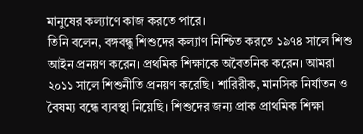মানুষের কল্যাণে কাজ করতে পারে।
তিনি বলেন, বঙ্গবন্ধু শিশুদের কল্যাণ নিশ্চিত করতে ১৯৭৪ সালে শিশু আইন প্রনয়ণ করেন। প্রথমিক শিক্ষাকে অবৈতনিক করেন। আমরা ২০১১ সালে শিশুনীতি প্রনয়ণ করেছি। শারিরীক, মানসিক নির্যাতন ও বৈষম্য বন্ধে ব্যবস্থা নিয়েছি। শিশুদের জন্য প্রাক প্রাথমিক শিক্ষা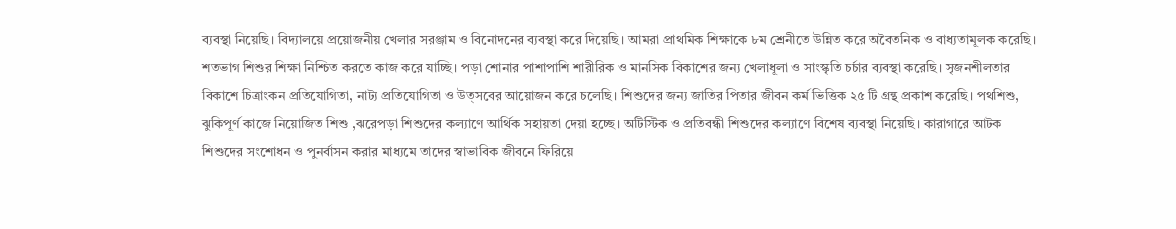ব্যবস্থা নিয়েছি। বিদ্যালয়ে প্রয়োজনীয় খেলার সরঞ্জাম ও বিনোদনের ব্যবস্থা করে দিয়েছি। আমরা প্রাথমিক শিক্ষাকে ৮ম শ্রেনীতে উন্নিত করে অবৈতনিক ও বাধ্যতামূলক করেছি। শতভাগ শিশুর শিক্ষা নিশ্চিত করতে কাজ করে যাচ্ছি। পড়া শোনার পাশাপাশি শারীরিক ও মানসিক বিকাশের জন্য খেলাধূলা ও সাংস্কৃতি চর্চার ব্যবস্থা করেছি। সৃজনশীলতার বিকাশে চিত্রাংকন প্রতিযোগিতা, নাট্য প্রতিযোগিতা ও উত্সবের আয়োজন করে চলেছি। শিশুদের জন্য জাতির পিতার জীবন কর্ম ভিত্তিক ২৫ টি গ্রন্থ প্রকাশ করেছি। পথশিশু, ঝুকিপূর্ণ কাজে নিয়োজিত শিশু ,ঝরেপড়া শিশুদের কল্যাণে আর্থিক সহায়তা দেয়া হচ্ছে। অটিস্টিক ও প্রতিবন্ধী শিশুদের কল্যাণে বিশেষ ব্যবস্থা নিয়েছি। কারাগারে আটক শিশুদের সংশোধন ও পুনর্বাসন করার মাধ্যমে তাদের স্বাভাবিক জীবনে ফিরিয়ে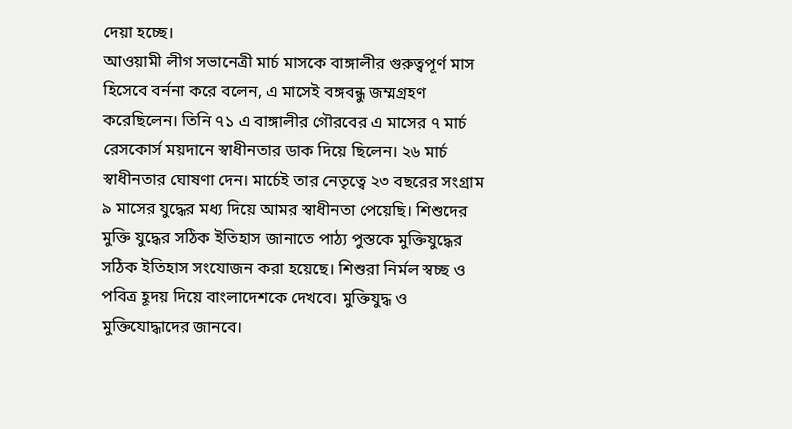দেয়া হচ্ছে।
আওয়ামী লীগ সভানেত্রী মার্চ মাসকে বাঙ্গালীর গুরুত্বপূর্ণ মাস হিসেবে বর্ননা করে বলেন, এ মাসেই বঙ্গবন্ধু জম্মগ্রহণ করেছিলেন। তিনি ৭১ এ বাঙ্গালীর গৌরবের এ মাসের ৭ মার্চ রেসকোর্স ময়দানে স্বাধীনতার ডাক দিয়ে ছিলেন। ২৬ মার্চ স্বাধীনতার ঘোষণা দেন। মার্চেই তার নেতৃত্বে ২৩ বছরের সংগ্রাম ৯ মাসের যুদ্ধের মধ্য দিয়ে আমর স্বাধীনতা পেয়েছি। শিশুদের মুক্তি যুদ্ধের সঠিক ইতিহাস জানাতে পাঠ্য পুস্তকে মুক্তিযুদ্ধের সঠিক ইতিহাস সংযোজন করা হয়েছে। শিশুরা নির্মল স্বচ্ছ ও পবিত্র হূদয় দিয়ে বাংলাদেশকে দেখবে। মুক্তিযুদ্ধ ও মুক্তিযোদ্ধাদের জানবে।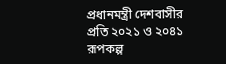প্রধানমন্ত্রী দেশবাসীর প্রতি ২০২১ ও ২০৪১ রূপকল্প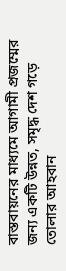বাস্তবায়নের মাধ্যমে আগামী প্রজম্মের জন্য একটি উন্নত, সমৃদ্ধ দেশ গড়ে তোলার আহবান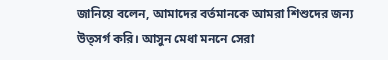জানিয়ে বলেন, আমাদের বর্তমানকে আমরা শিশুদের জন্য উত্সর্গ করি। আসুন মেধা মননে সেরা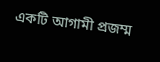একটি আগামী প্রজম্ম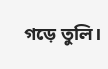গড়ে তুলি।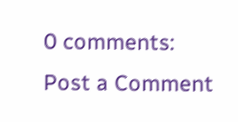0 comments:
Post a Comment